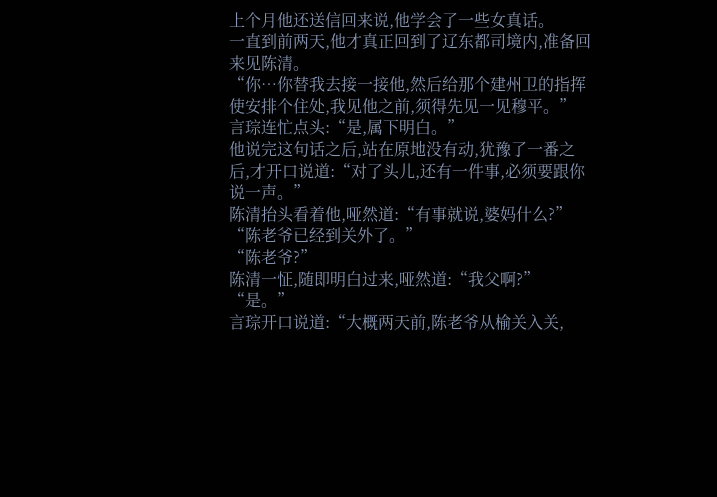上个月他还送信回来说,他学会了一些女真话。
一直到前两天,他才真正回到了辽东都司境内,准备回来见陈清。
“你…你替我去接一接他,然后给那个建州卫的指挥使安排个住处,我见他之前,须得先见一见穆平。”
言琮连忙点头:“是,属下明白。”
他说完这句话之后,站在原地没有动,犹豫了一番之后,才开口说道:“对了头儿,还有一件事,必须要跟你说一声。”
陈清抬头看着他,哑然道:“有事就说,婆妈什么?”
“陈老爷已经到关外了。”
“陈老爷?”
陈清一怔,随即明白过来,哑然道:“我父啊?”
“是。”
言琮开口说道:“大概两天前,陈老爷从榆关入关,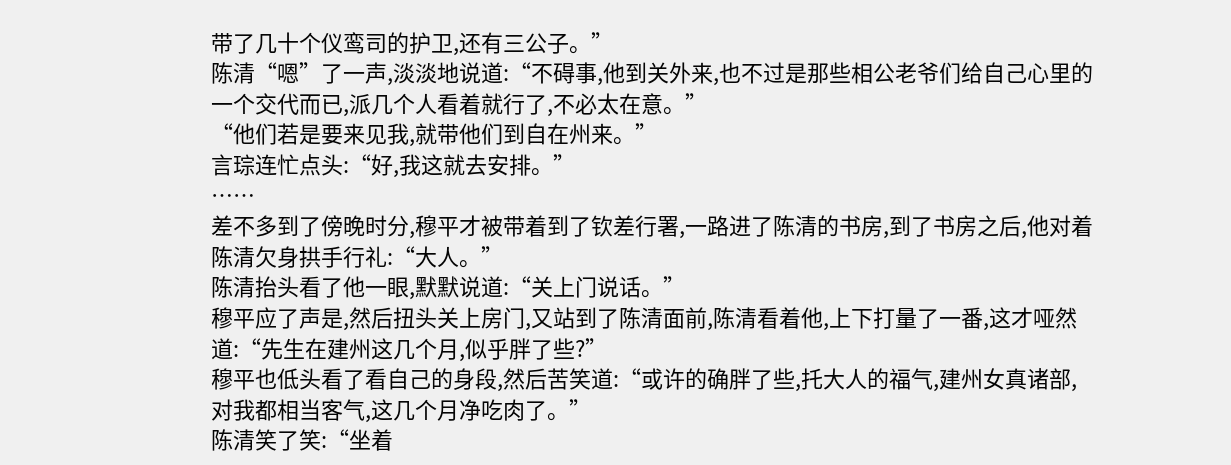带了几十个仪鸾司的护卫,还有三公子。”
陈清“嗯”了一声,淡淡地说道:“不碍事,他到关外来,也不过是那些相公老爷们给自己心里的一个交代而已,派几个人看着就行了,不必太在意。”
“他们若是要来见我,就带他们到自在州来。”
言琮连忙点头:“好,我这就去安排。”
……
差不多到了傍晚时分,穆平才被带着到了钦差行署,一路进了陈清的书房,到了书房之后,他对着陈清欠身拱手行礼:“大人。”
陈清抬头看了他一眼,默默说道:“关上门说话。”
穆平应了声是,然后扭头关上房门,又站到了陈清面前,陈清看着他,上下打量了一番,这才哑然道:“先生在建州这几个月,似乎胖了些?”
穆平也低头看了看自己的身段,然后苦笑道:“或许的确胖了些,托大人的福气,建州女真诸部,对我都相当客气,这几个月净吃肉了。”
陈清笑了笑:“坐着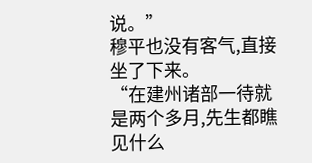说。”
穆平也没有客气,直接坐了下来。
“在建州诸部一待就是两个多月,先生都瞧见什么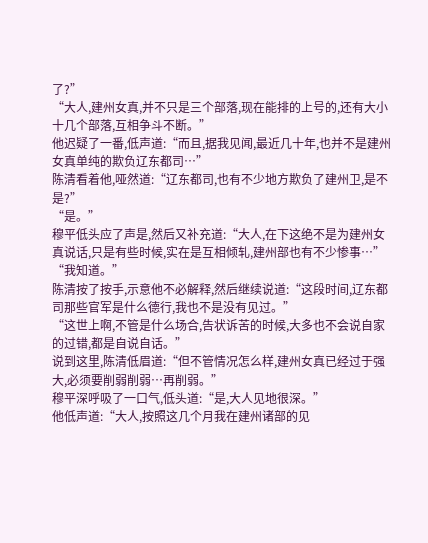了?”
“大人,建州女真,并不只是三个部落,现在能排的上号的,还有大小十几个部落,互相争斗不断。”
他迟疑了一番,低声道:“而且,据我见闻,最近几十年,也并不是建州女真单纯的欺负辽东都司…”
陈清看着他,哑然道:“辽东都司,也有不少地方欺负了建州卫,是不是?”
“是。”
穆平低头应了声是,然后又补充道:“大人,在下这绝不是为建州女真说话,只是有些时候,实在是互相倾轧,建州部也有不少惨事…”
“我知道。”
陈清按了按手,示意他不必解释,然后继续说道:“这段时间,辽东都司那些官军是什么德行,我也不是没有见过。”
“这世上啊,不管是什么场合,告状诉苦的时候,大多也不会说自家的过错,都是自说自话。”
说到这里,陈清低眉道:“但不管情况怎么样,建州女真已经过于强大,必须要削弱削弱…再削弱。”
穆平深呼吸了一口气,低头道:“是,大人见地很深。”
他低声道:“大人,按照这几个月我在建州诸部的见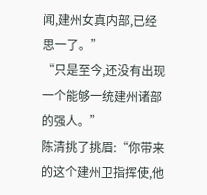闻,建州女真内部,已经思一了。”
“只是至今,还没有出现一个能够一统建州诸部的强人。”
陈清挑了挑眉:“你带来的这个建州卫指挥使,他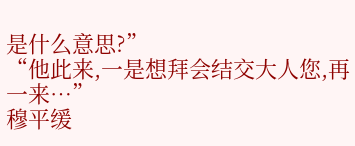是什么意思?”
“他此来,一是想拜会结交大人您,再一来…”
穆平缓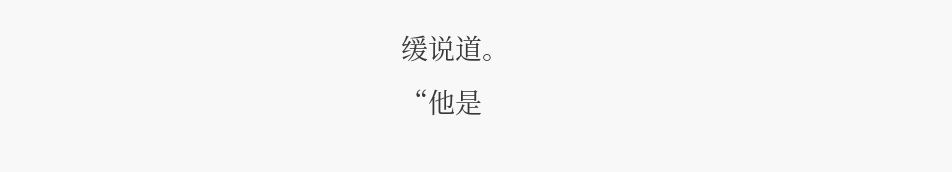缓说道。
“他是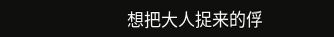想把大人捉来的俘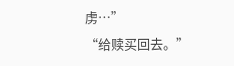虏…”
“给赎买回去。”